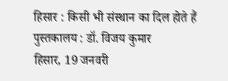हिसार : किसी भी संस्थान का दिल होते हैं पुस्तकालय : डॉ. विजय कुमार
हिसार, 19 जनवरी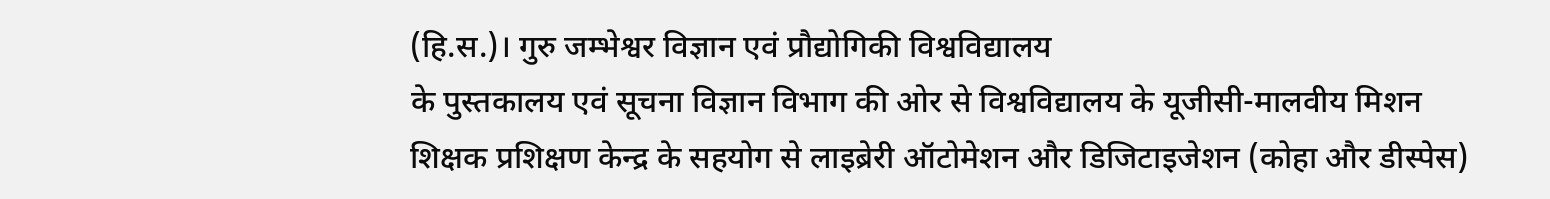(हि.स.)। गुरु जम्भेश्वर विज्ञान एवं प्रौद्योगिकी विश्वविद्यालय
के पुस्तकालय एवं सूचना विज्ञान विभाग की ओर से विश्वविद्यालय के यूजीसी-मालवीय मिशन
शिक्षक प्रशिक्षण केन्द्र के सहयोग से लाइब्रेरी ऑटोमेशन और डिजिटाइजेशन (कोहा और डीस्पेस)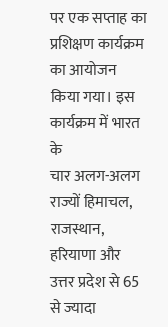पर एक सप्ताह का प्रशिक्षण कार्यक्रम का आयोजन किया गया। इस कार्यक्रम में भारत के
चार अलग-अलग राज्यों हिमाचल, राजस्थान, हरियाणा और उत्तर प्रदेश से 65 से ज्यादा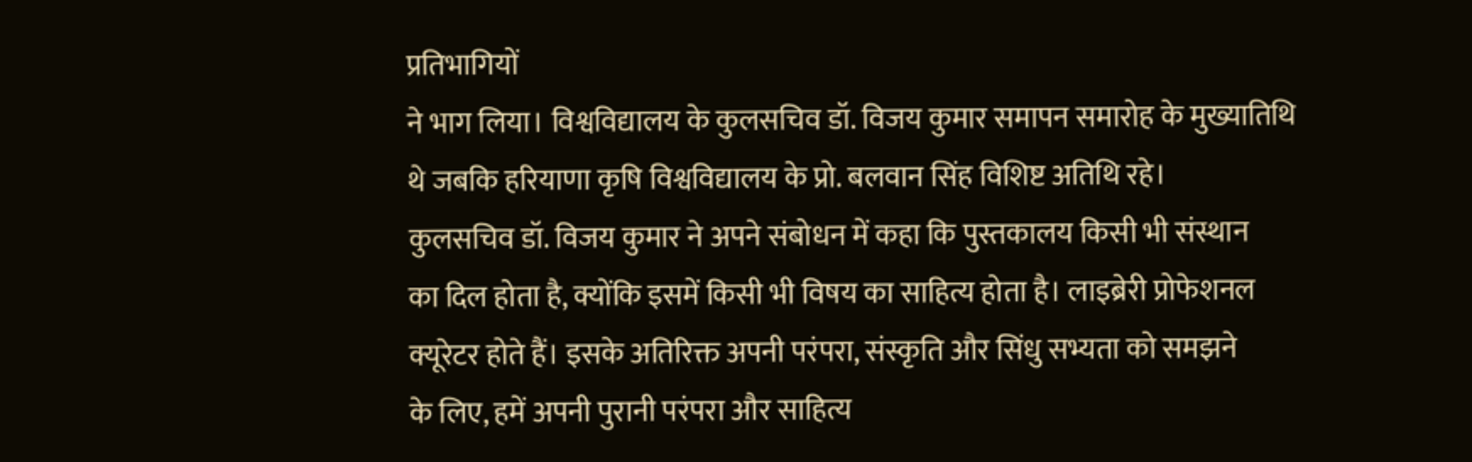प्रतिभागियों
ने भाग लिया। विश्वविद्यालय के कुलसचिव डॉ. विजय कुमार समापन समारोह के मुख्यातिथि
थे जबकि हरियाणा कृषि विश्वविद्यालय के प्रो. बलवान सिंह विशिष्ट अतिथि रहे।
कुलसचिव डॉ. विजय कुमार ने अपने संबोधन में कहा कि पुस्तकालय किसी भी संस्थान
का दिल होता है, क्योंकि इसमें किसी भी विषय का साहित्य होता है। लाइब्रेरी प्रोफेशनल
क्यूरेटर होते हैं। इसके अतिरिक्त अपनी परंपरा, संस्कृति और सिंधु सभ्यता को समझने
के लिए, हमें अपनी पुरानी परंपरा और साहित्य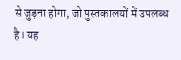से जुड़ना होगा, जो पुस्तकालयों में उपलब्ध
है। यह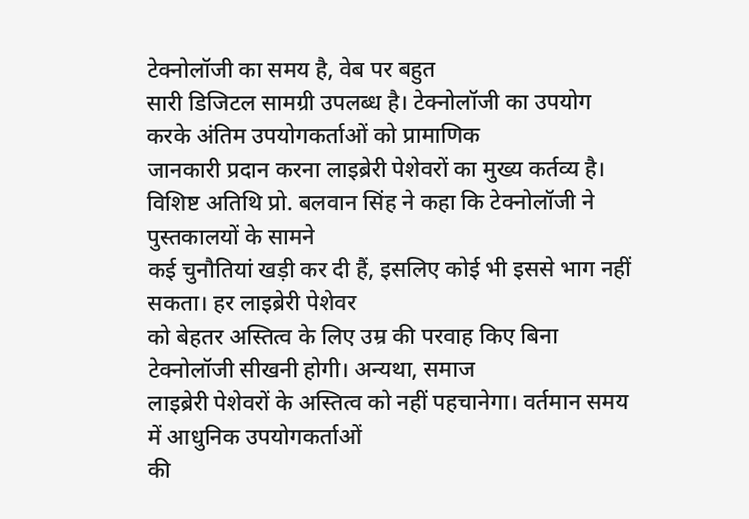टेक्नोलॉजी का समय है, वेब पर बहुत
सारी डिजिटल सामग्री उपलब्ध है। टेक्नोलॉजी का उपयोग करके अंतिम उपयोगकर्ताओं को प्रामाणिक
जानकारी प्रदान करना लाइब्रेरी पेशेवरों का मुख्य कर्तव्य है।
विशिष्ट अतिथि प्रो. बलवान सिंह ने कहा कि टेक्नोलॉजी ने पुस्तकालयों के सामने
कई चुनौतियां खड़ी कर दी हैं, इसलिए कोई भी इससे भाग नहीं सकता। हर लाइब्रेरी पेशेवर
को बेहतर अस्तित्व के लिए उम्र की परवाह किए बिना टेक्नोलॉजी सीखनी होगी। अन्यथा, समाज
लाइब्रेरी पेशेवरों के अस्तित्व को नहीं पहचानेगा। वर्तमान समय में आधुनिक उपयोगकर्ताओं
की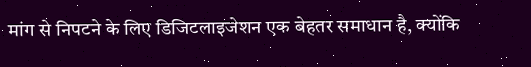मांग से निपटने के लिए डिजिटलाइजेशन एक बेहतर समाधान है, क्योंकि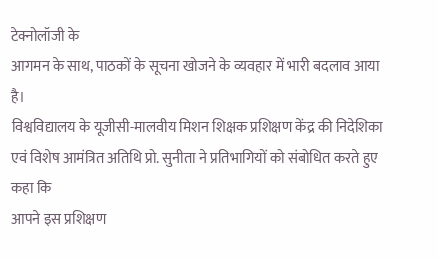टेक्नोलॉजी के
आगमन के साथ, पाठकों के सूचना खोजने के व्यवहार में भारी बदलाव आया है।
विश्वविद्यालय के यूजीसी-मालवीय मिशन शिक्षक प्रशिक्षण केंद्र की निदेशिका
एवं विशेष आमंत्रित अतिथि प्रो. सुनीता ने प्रतिभागियों को संबोधित करते हुए कहा कि
आपने इस प्रशिक्षण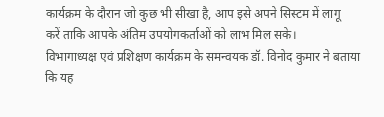कार्यक्रम के दौरान जो कुछ भी सीखा है, आप इसे अपने सिस्टम में लागू
करें ताकि आपके अंतिम उपयोगकर्ताओं को लाभ मिल सके।
विभागाध्यक्ष एवं प्रशिक्षण कार्यक्रम के समन्वयक डॉ. विनोद कुमार ने बताया
कि यह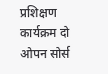प्रशिक्षण कार्यक्रम दो ओपन सोर्स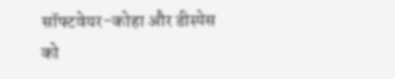सॉफ्टवेयर-कोहा और डीस्पेस को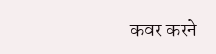कवर करने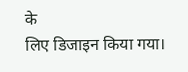के
लिए डिजाइन किया गया।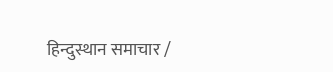हिन्दुस्थान समाचार /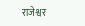राजेश्वर